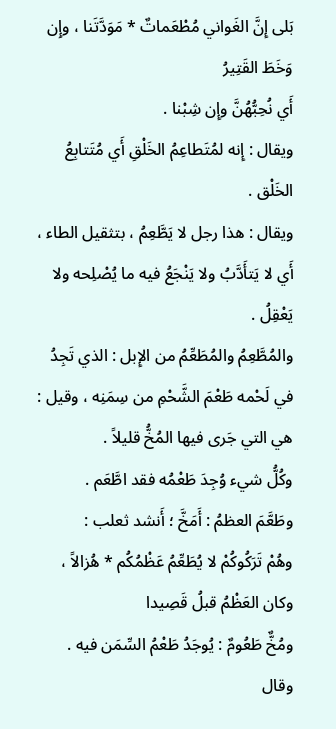بَلى إِنَّ الغَواني مُطْعَماتٌ * مَوَدَّتَنا ، وإِن وَخَطَ القَتِيرُ
أَي نُحِبُّهُنَّ وإِن شِبْنا .
ويقال : إِنه لمُتَطاعِمُ الخَلْقِ أَي مُتَتابِعُ الخَلْق .
ويقال : هذا رجل لا يَطَّعِمُ ، بتثقيل الطاء ، أَي لا يَتأَدَّبُ ولا يَنْجَعُ فيه ما يُصْلِحه ولا يَعْقِلُ .
والمُطَّعِمُ والمُطَعِّمُ من الإِبل : الذي تَجِدُ في لَحْمه طَعْمَ الشَّحْمِ من سِمَنِه ، وقيل : هي التي جَرى فيها المُخُّ قليلاً .
وكُلُّ شيء وُجِدَ طَعْمُه فقد اطَّعَم .
وطَعَّمَ العظمُ : أَمَخَّ ؛ أَنشد ثعلب :
وهُمْ تَرَكُوكُمْ لا يُطَعِّمُ عَظْمُكُم * هُزالاً ، وكان العَظْمُ قبلُ قَصِيدا
ومُخٌّ طَعُومٌ : يُوجَدُ طَعْمُ السِّمَن فيه .
وقال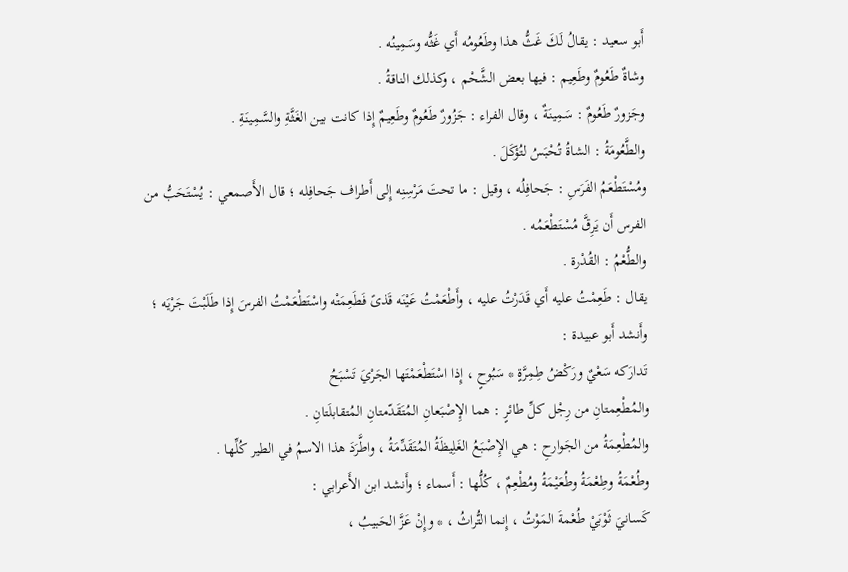أَبو سعيد : يقالُ لَكَ غَثُّ هذا وطَعُومُه أَي غَثُّه وسَمِينُه .
وشاةٌ طَعُومٌ وطَعِيم : فيها بعض الشَّحْم ، وكذلك الناقةُ .
وجَزورٌ طَعُومٌ : سَمِينَةٌ ، وقال الفراء : جَزُورٌ طَعُومٌ وطَعِيمٌ إِذا كانت بين الغَثَّةِ والسَّمِينَةِ .
والطَّعُومَةُ : الشاةُ تُحْبَسُ لتُؤكَلَ .
ومُسْتَطْعَمُ الفَرَسِ : جَحافِلُه ، وقيل : ما تحتَ مَرْسِنِه إِلى أَطراف جَحافِله ؛ قال الأَصمعي : يُسْتَحَبُّ من الفرس أَن يَرِقَّ مُسْتَطْعَمُه .
والطُّعْمُ : القُدْرة .
يقال : طَعِمْتُ عليه أَي قَدَرْتُ عليه ، وأَطْعَمْتُ عَيْنَه قَذىً فَطَعِمَتْه واسْتَطْعَمْتُ الفرسَ إِذا طَلَبْتَ جَرْيَه ؛ وأَنشد أَبو عبيدة :
تَدارَكه سَعْيٌ ورَكْضُ طِمِرَّةٍ * سَبُوحٍ ، إِذا اسْتَطْعَمْتَها الجَرْيَ تَسْبَحُ
والمُطْعِمتانِ من رِجْل كلِّ طائرٍ : هما الإِصْبَعانِ المُتَقَدّمتانِ المُتقابلَتانِ .
والمُطْعِمَةُ من الجَوارحِ : هي الإِصْبَعُ الغَلِيظَةُ المُتَقَدِّمَةُ ، واطَّرَدَ هذا الاسمُ في الطير كُلِّها .
وطُعْمَةُ وطِعْمَةُ وطُعَيْمَةُ ومُطْعِمٌ ، كُلُّها : أَسماء ؛ وأَنشد ابن الأَعرابي :
كَسانيَ ثَوْبَيْ طُعْمةَ المَوْتُ ، إِنما التُّراثُ ، * وإِنْ عَزَّ الحَبيبُ ،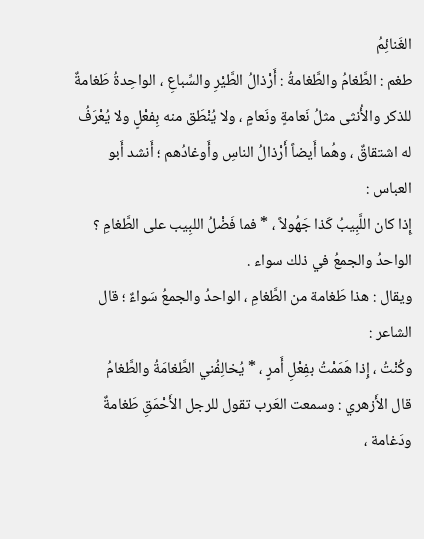الغَنائِمُ
طغم : الطَّغامُ والطَّغامةُ : أَرْذالُ الطَّيْرِ والسِّباعِ ، الواحِدةُ طَغامةٌ للذكر والأُنثى مثلُ نَعامةٍ ونَعامٍ ، ولا يُنْطَق منه بِفعْلٍ ولا يُعْرَفُ له اشتقاقٌ ، وهُما أَيضاً أَرْذالُ الناسِ وأَوغادُهم ؛ أَنشد أَبو العباس :
إِذا كان اللَّبِيبُ كَذا جَهُولاً ، * فما فَضْلُ اللبِيب على الطَّغامِ ؟
الواحدُ والجمعُ في ذلك سواء .
ويقال : هذا طَغامة من الطَّغامِ ، الواحدُ والجمعُ سَواءٌ ؛ قال الشاعر :
وكُنْتُ ، إِذا هَمَمْتُ بفِعْلِ أَمرٍ ، * يُخالِفُني الطَّغامَةُ والطَّغامُ
قال الأَزهري : وسمعت العَرب تقول للرجل الأَحْمَقِ طَغامةٌ ودَغامة ،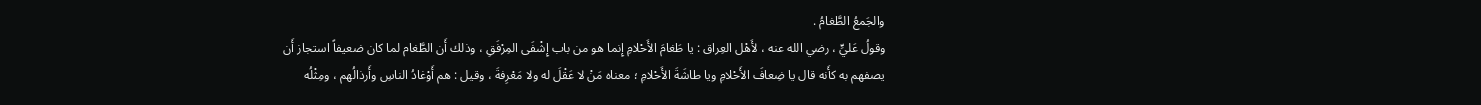والجَمعُ الطَّغامُ .
وقولُ عَليٍّ ، رضي الله عنه ، لأَهْل العِراق : يا طَغامَ الأَحْلامِ إِنما هو من باب إِشْفَى المِرْفَقِ ، وذلك أَن الطَّغام لما كان ضعيفاً استجاز أَن يصفهم به كأَنه قال يا ضِعافَ الأَحْلامِ ويا طاشَةَ الأَحْلامِ ؛ معناه مَنْ لا عَقْلَ له ولا مَعْرِفةَ ، وقيل : هم أَوْغادُ الناسِ وأَرذالُهم ، ومِثْلُه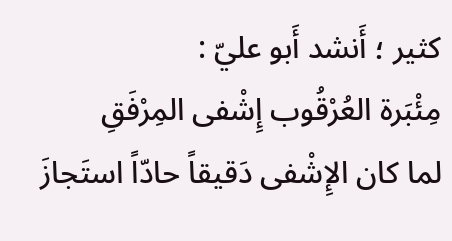كثير ؛ أَنشد أَبو عليّ :
مِئْبَرة العُرْقُوب إِشْفى المِرْفَقِ
لما كان الإِشْفى دَقيقاً حادّاً استَجازَ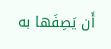أَن يَصِفَها به